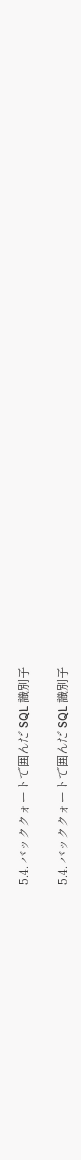5.4. バッククォートで囲んだ SQL 識別子

5.4. バッククォートで囲んだ SQL 識別子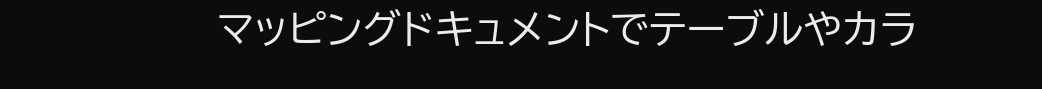マッピングドキュメントでテーブルやカラ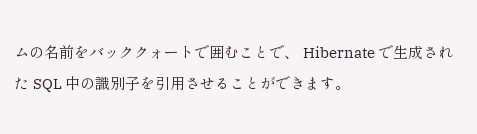ムの名前をバッククォートで囲むことで、 Hibernate で生成された SQL 中の識別子を引用させることができます。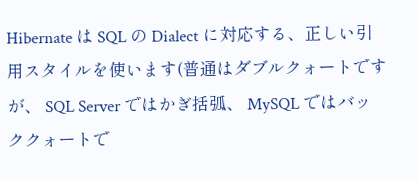Hibernate は SQL の Dialect に対応する、正しい引用スタイルを使います(普通はダブルクォートですが、 SQL Server ではかぎ括弧、 MySQL ではバッククォートで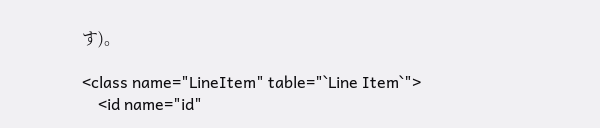す)。

<class name="LineItem" table="`Line Item`">
    <id name="id"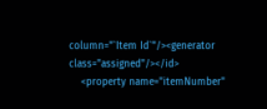column="`Item Id`"/><generator class="assigned"/></id>
    <property name="itemNumber"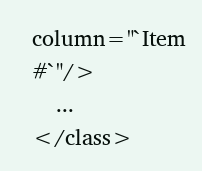column="`Item #`"/>
    ...
</class>